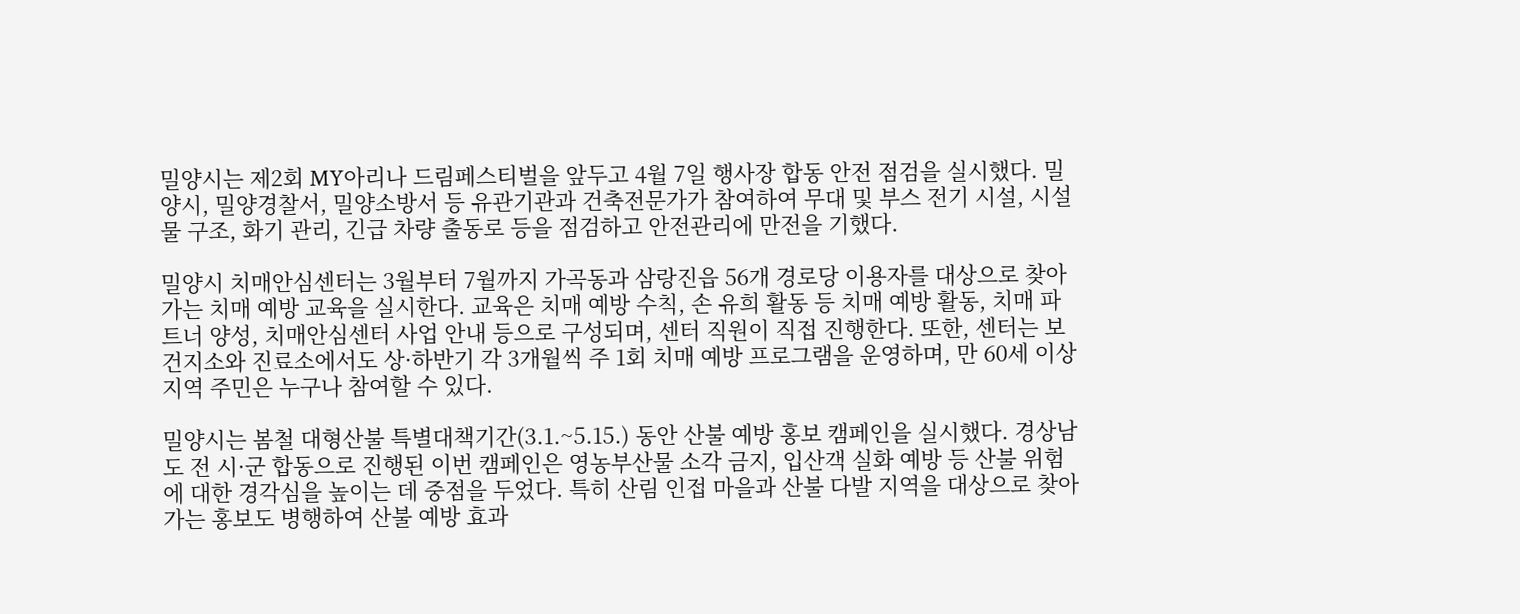밀양시는 제2회 MY아리나 드림페스티벌을 앞두고 4월 7일 행사장 합동 안전 점검을 실시했다. 밀양시, 밀양경찰서, 밀양소방서 등 유관기관과 건축전문가가 참여하여 무대 및 부스 전기 시설, 시설물 구조, 화기 관리, 긴급 차량 출동로 등을 점검하고 안전관리에 만전을 기했다.

밀양시 치매안심센터는 3월부터 7월까지 가곡동과 삼랑진읍 56개 경로당 이용자를 대상으로 찾아가는 치매 예방 교육을 실시한다. 교육은 치매 예방 수칙, 손 유희 활동 등 치매 예방 활동, 치매 파트너 양성, 치매안심센터 사업 안내 등으로 구성되며, 센터 직원이 직접 진행한다. 또한, 센터는 보건지소와 진료소에서도 상·하반기 각 3개월씩 주 1회 치매 예방 프로그램을 운영하며, 만 60세 이상 지역 주민은 누구나 참여할 수 있다.

밀양시는 봄철 대형산불 특별대책기간(3.1.~5.15.) 동안 산불 예방 홍보 캠페인을 실시했다. 경상남도 전 시·군 합동으로 진행된 이번 캠페인은 영농부산물 소각 금지, 입산객 실화 예방 등 산불 위험에 대한 경각심을 높이는 데 중점을 두었다. 특히 산림 인접 마을과 산불 다발 지역을 대상으로 찾아가는 홍보도 병행하여 산불 예방 효과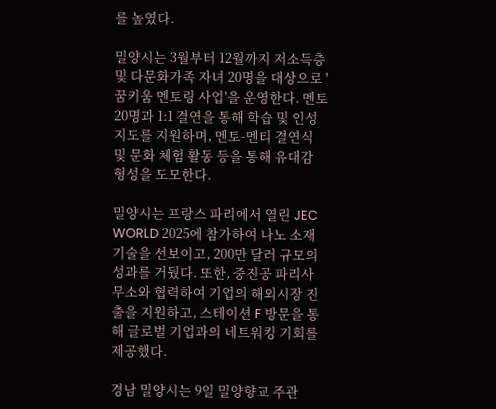를 높였다.

밀양시는 3월부터 12월까지 저소득층 및 다문화가족 자녀 20명을 대상으로 '꿈키움 멘토링 사업'을 운영한다. 멘토 20명과 1:1 결연을 통해 학습 및 인성 지도를 지원하며, 멘토-멘티 결연식 및 문화 체험 활동 등을 통해 유대감 형성을 도모한다.

밀양시는 프랑스 파리에서 열린 JEC WORLD 2025에 참가하여 나노 소재 기술을 선보이고, 200만 달러 규모의 성과를 거뒀다. 또한, 중진공 파리사무소와 협력하여 기업의 해외시장 진출을 지원하고, 스테이션 F 방문을 통해 글로벌 기업과의 네트워킹 기회를 제공했다.

경남 밀양시는 9일 밀양향교 주관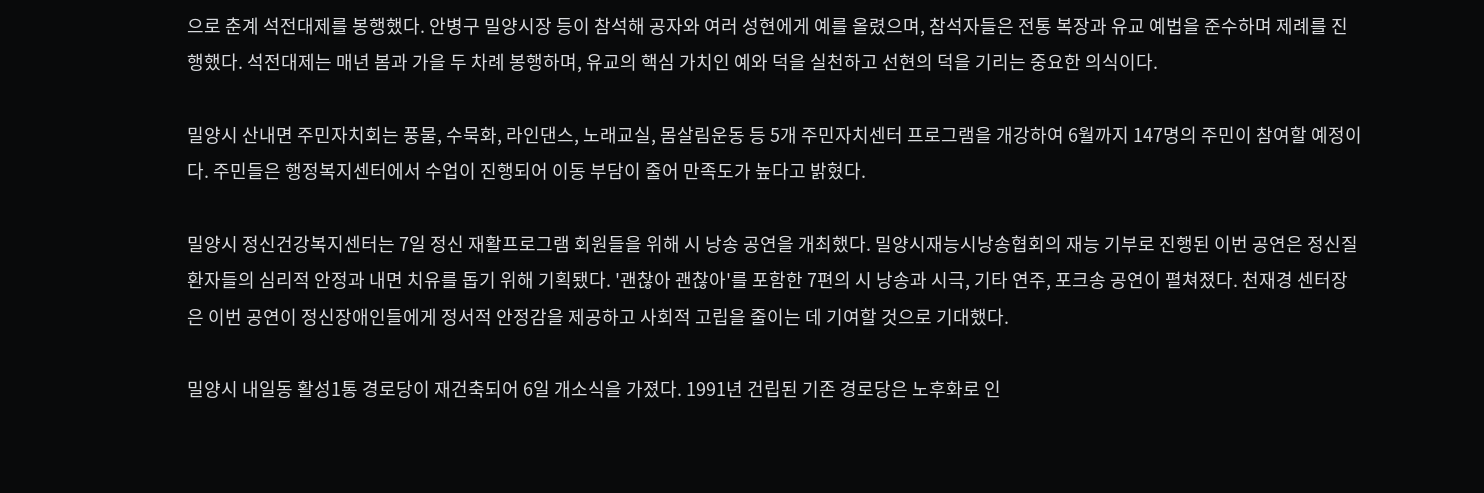으로 춘계 석전대제를 봉행했다. 안병구 밀양시장 등이 참석해 공자와 여러 성현에게 예를 올렸으며, 참석자들은 전통 복장과 유교 예법을 준수하며 제례를 진행했다. 석전대제는 매년 봄과 가을 두 차례 봉행하며, 유교의 핵심 가치인 예와 덕을 실천하고 선현의 덕을 기리는 중요한 의식이다.

밀양시 산내면 주민자치회는 풍물, 수묵화, 라인댄스, 노래교실, 몸살림운동 등 5개 주민자치센터 프로그램을 개강하여 6월까지 147명의 주민이 참여할 예정이다. 주민들은 행정복지센터에서 수업이 진행되어 이동 부담이 줄어 만족도가 높다고 밝혔다.

밀양시 정신건강복지센터는 7일 정신 재활프로그램 회원들을 위해 시 낭송 공연을 개최했다. 밀양시재능시낭송협회의 재능 기부로 진행된 이번 공연은 정신질환자들의 심리적 안정과 내면 치유를 돕기 위해 기획됐다. '괜찮아 괜찮아'를 포함한 7편의 시 낭송과 시극, 기타 연주, 포크송 공연이 펼쳐졌다. 천재경 센터장은 이번 공연이 정신장애인들에게 정서적 안정감을 제공하고 사회적 고립을 줄이는 데 기여할 것으로 기대했다.

밀양시 내일동 활성1통 경로당이 재건축되어 6일 개소식을 가졌다. 1991년 건립된 기존 경로당은 노후화로 인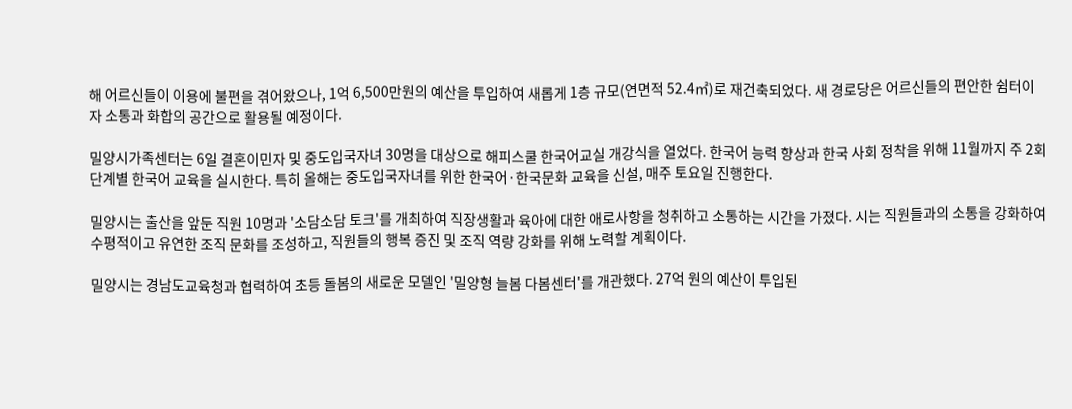해 어르신들이 이용에 불편을 겪어왔으나, 1억 6,500만원의 예산을 투입하여 새롭게 1층 규모(연면적 52.4㎡)로 재건축되었다. 새 경로당은 어르신들의 편안한 쉼터이자 소통과 화합의 공간으로 활용될 예정이다.

밀양시가족센터는 6일 결혼이민자 및 중도입국자녀 30명을 대상으로 해피스쿨 한국어교실 개강식을 열었다. 한국어 능력 향상과 한국 사회 정착을 위해 11월까지 주 2회 단계별 한국어 교육을 실시한다. 특히 올해는 중도입국자녀를 위한 한국어·한국문화 교육을 신설, 매주 토요일 진행한다.

밀양시는 출산을 앞둔 직원 10명과 '소담소담 토크'를 개최하여 직장생활과 육아에 대한 애로사항을 청취하고 소통하는 시간을 가졌다. 시는 직원들과의 소통을 강화하여 수평적이고 유연한 조직 문화를 조성하고, 직원들의 행복 증진 및 조직 역량 강화를 위해 노력할 계획이다.

밀양시는 경남도교육청과 협력하여 초등 돌봄의 새로운 모델인 '밀양형 늘봄 다봄센터'를 개관했다. 27억 원의 예산이 투입된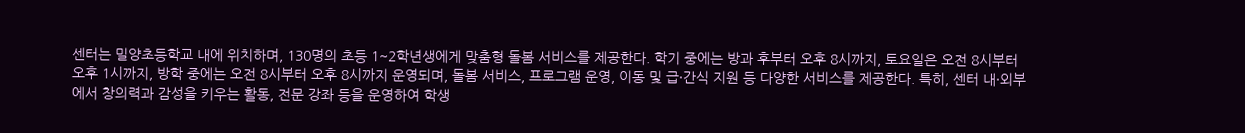센터는 밀양초등학교 내에 위치하며, 130명의 초등 1~2학년생에게 맞춤형 돌봄 서비스를 제공한다. 학기 중에는 방과 후부터 오후 8시까지, 토요일은 오전 8시부터 오후 1시까지, 방학 중에는 오전 8시부터 오후 8시까지 운영되며, 돌봄 서비스, 프로그램 운영, 이동 및 급·간식 지원 등 다양한 서비스를 제공한다. 특히, 센터 내·외부에서 창의력과 감성을 키우는 활동, 전문 강좌 등을 운영하여 학생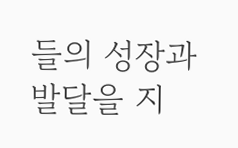들의 성장과 발달을 지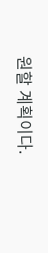원할 계획이다.